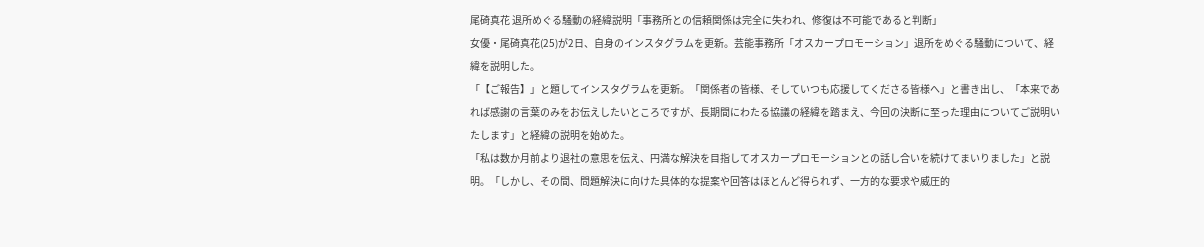尾碕真花 退所めぐる騒動の経緯説明「事務所との信頼関係は完全に失われ、修復は不可能であると判断」
女優・尾碕真花(25)が2日、自身のインスタグラムを更新。芸能事務所「オスカープロモーション」退所をめぐる騒動について、経緯を説明した。
「【ご報告】」と題してインスタグラムを更新。「関係者の皆様、そしていつも応援してくださる皆様へ」と書き出し、「本来であれば感謝の言葉のみをお伝えしたいところですが、長期間にわたる協議の経緯を踏まえ、今回の決断に至った理由についてご説明いたします」と経緯の説明を始めた。
「私は数か月前より退社の意思を伝え、円満な解決を目指してオスカープロモーションとの話し合いを続けてまいりました」と説明。「しかし、その間、問題解決に向けた具体的な提案や回答はほとんど得られず、一方的な要求や威圧的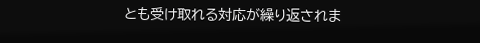とも受け取れる対応が繰り返されま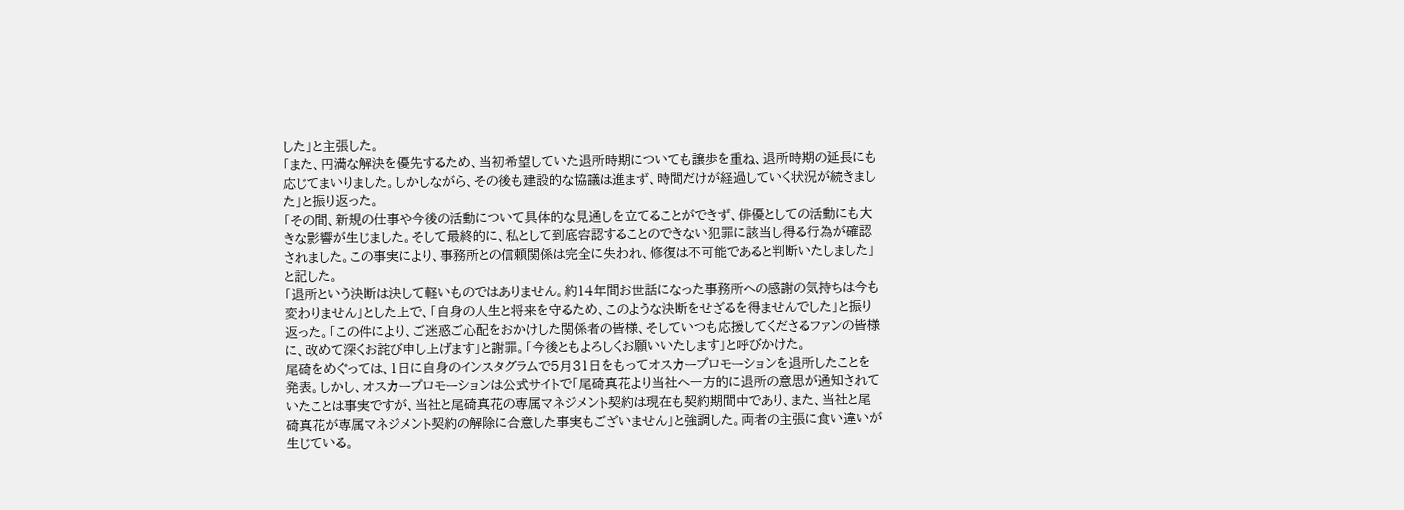した」と主張した。
「また、円満な解決を優先するため、当初希望していた退所時期についても譲歩を重ね、退所時期の延長にも応じてまいりました。しかしながら、その後も建設的な協議は進まず、時間だけが経過していく状況が続きました」と振り返った。
「その間、新規の仕事や今後の活動について具体的な見通しを立てることができず、俳優としての活動にも大きな影響が生じました。そして最終的に、私として到底容認することのできない犯罪に該当し得る行為が確認されました。この事実により、事務所との信頼関係は完全に失われ、修復は不可能であると判断いたしました」と記した。
「退所という決断は決して軽いものではありません。約14年間お世話になった事務所への感謝の気持ちは今も変わりません」とした上で、「自身の人生と将来を守るため、このような決断をせざるを得ませんでした」と振り返った。「この件により、ご迷惑ご心配をおかけした関係者の皆様、そしていつも応援してくださるファンの皆様に、改めて深くお詫び申し上げます」と謝罪。「今後ともよろしくお願いいたします」と呼びかけた。
尾碕をめぐっては、1日に自身のインスタグラムで5月31日をもってオスカープロモーションを退所したことを発表。しかし、オスカープロモーションは公式サイトで「尾碕真花より当社へ一方的に退所の意思が通知されていたことは事実ですが、当社と尾碕真花の専属マネジメント契約は現在も契約期間中であり、また、当社と尾碕真花が専属マネジメント契約の解除に合意した事実もございません」と強調した。両者の主張に食い違いが生じている。